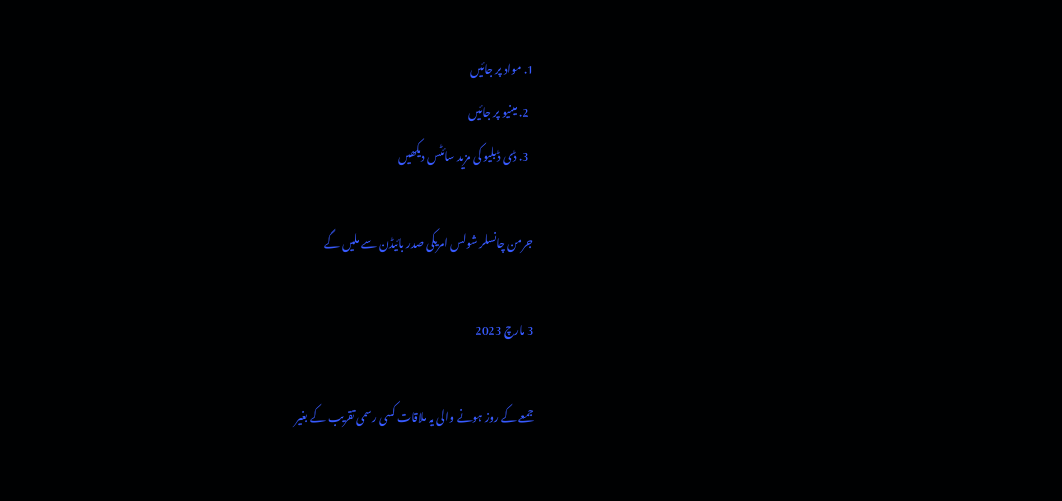1. مواد پر جائیں
  2. مینیو پر جائیں
  3. ڈی ڈبلیو کی مزید سائٹس دیکھیں

جرمن چانسلر شولس امریکی صدر بائیڈن سے ملیں گے

3 مارچ 2023

جمعے کے روز ہونے والی یہ ملاقات کسی رسمی تقریب کے بغیر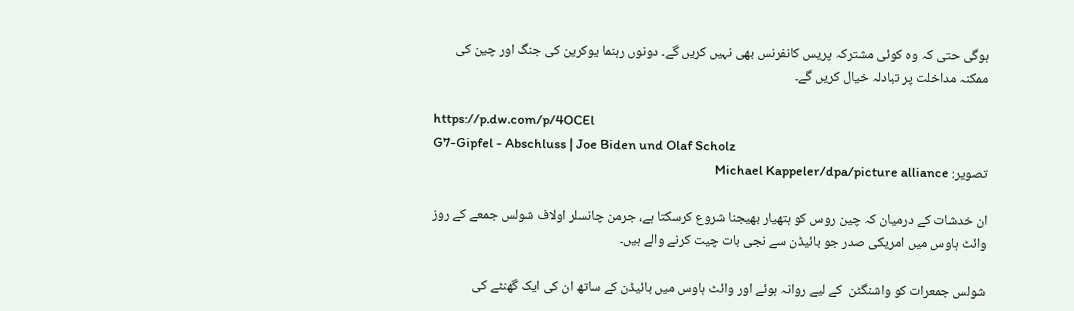ہوگی حتی کہ وہ کوئی مشترکہ پریس کانفرنس بھی نہیں کریں گے۔ دونوں رہنما یوکرین کی جنگ اور چین کی ممکنہ مداخلت پر تبادلہ خیال کریں گے۔

https://p.dw.com/p/4OCEl
G7-Gipfel - Abschluss | Joe Biden und Olaf Scholz
تصویر: Michael Kappeler/dpa/picture alliance

ان خدشات کے درمیان کہ چین روس کو ہتھیار بھیجنا شروع کرسکتا ہے، جرمن چانسلر اولاف شولس جمعے کے روز وائٹ ہاوس میں امریکی صدر جو بائیڈن سے نجی بات چیت کرنے والے ہیں۔

شولس جمعرات کو واشنگٹن  کے لیے روانہ ہوئے اور وائٹ ہاوس میں بائیڈن کے ساتھ ان کی ایک گھنٹے کی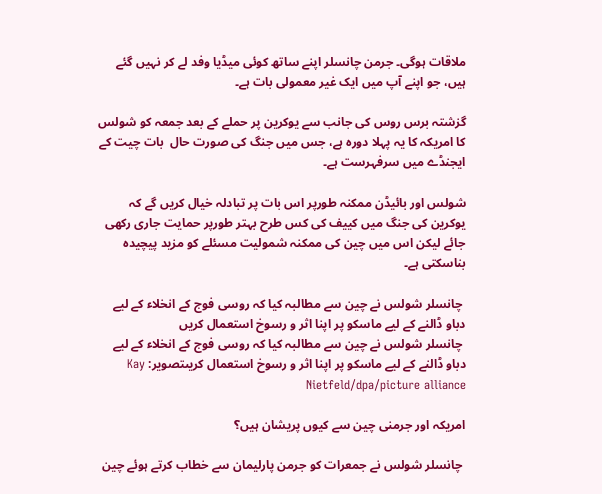ملاقات ہوگی۔ جرمن چانسلر اپنے ساتھ کوئی میڈیا وفد لے کر نہیں گئے ہیں، جو اپنے آپ میں ایک غیر معمولی بات ہے۔

گزشتہ برس روس کی جانب سے یوکرین پر حملے کے بعد جمعہ کو شولس کا امریکہ کا یہ پہلا دورہ ہے، جس میں جنگ کی صورت حال  بات چیت کے ایجنڈے میں سرفہرست ہے۔

شولس اور بائیڈن ممکنہ طورپر اس بات پر تبادلہ خیال کریں گے کہ یوکرین کی جنگ میں کییف کی کس طرح بہتر طورپر حمایت جاری رکھی جائے لیکن اس میں چین کی ممکنہ شمولیت مسئلے کو مزید پیچیدہ بناسکتی ہے۔

 چانسلر شولس نے چین سے مطالبہ کیا کہ روسی فوج کے انخلاء کے لیے دباو ڈالنے کے لیے ماسکو پر اپنا اثر و رسوخ استعمال کریں
 چانسلر شولس نے چین سے مطالبہ کیا کہ روسی فوج کے انخلاء کے لیے دباو ڈالنے کے لیے ماسکو پر اپنا اثر و رسوخ استعمال کریںتصویر: Kay Nietfeld/dpa/picture alliance

امریکہ اور جرمنی چین سے کیوں پریشان ہیں؟

 چانسلر شولس نے جمعرات کو جرمن پارلیمان سے خطاب کرتے ہوئے چین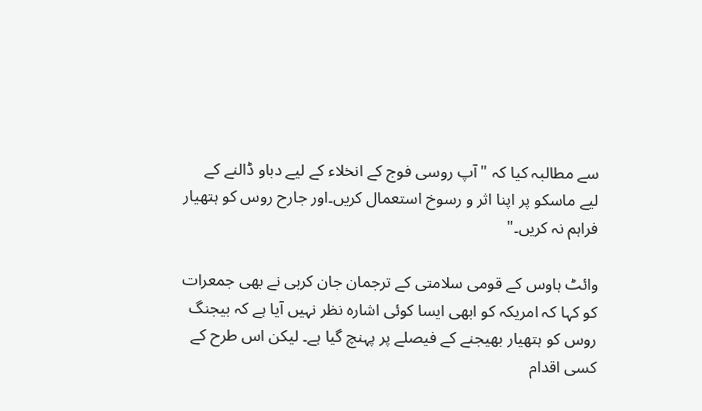سے مطالبہ کیا کہ "آپ روسی فوج کے انخلاء کے لیے دباو ڈالنے کے لیے ماسکو پر اپنا اثر و رسوخ استعمال کریں۔اور جارح روس کو ہتھیار فراہم نہ کریں۔"

وائٹ ہاوس کے قومی سلامتی کے ترجمان جان کربی نے بھی جمعرات کو کہا کہ امریکہ کو ابھی ایسا کوئی اشارہ نظر نہیں آیا ہے کہ بیجنگ روس کو ہتھیار بھیجنے کے فیصلے پر پہنچ گیا ہے۔ لیکن اس طرح کے کسی اقدام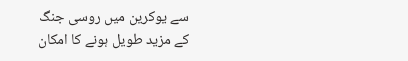سے یوکرین میں روسی جنگ کے مزید طویل ہونے کا امکان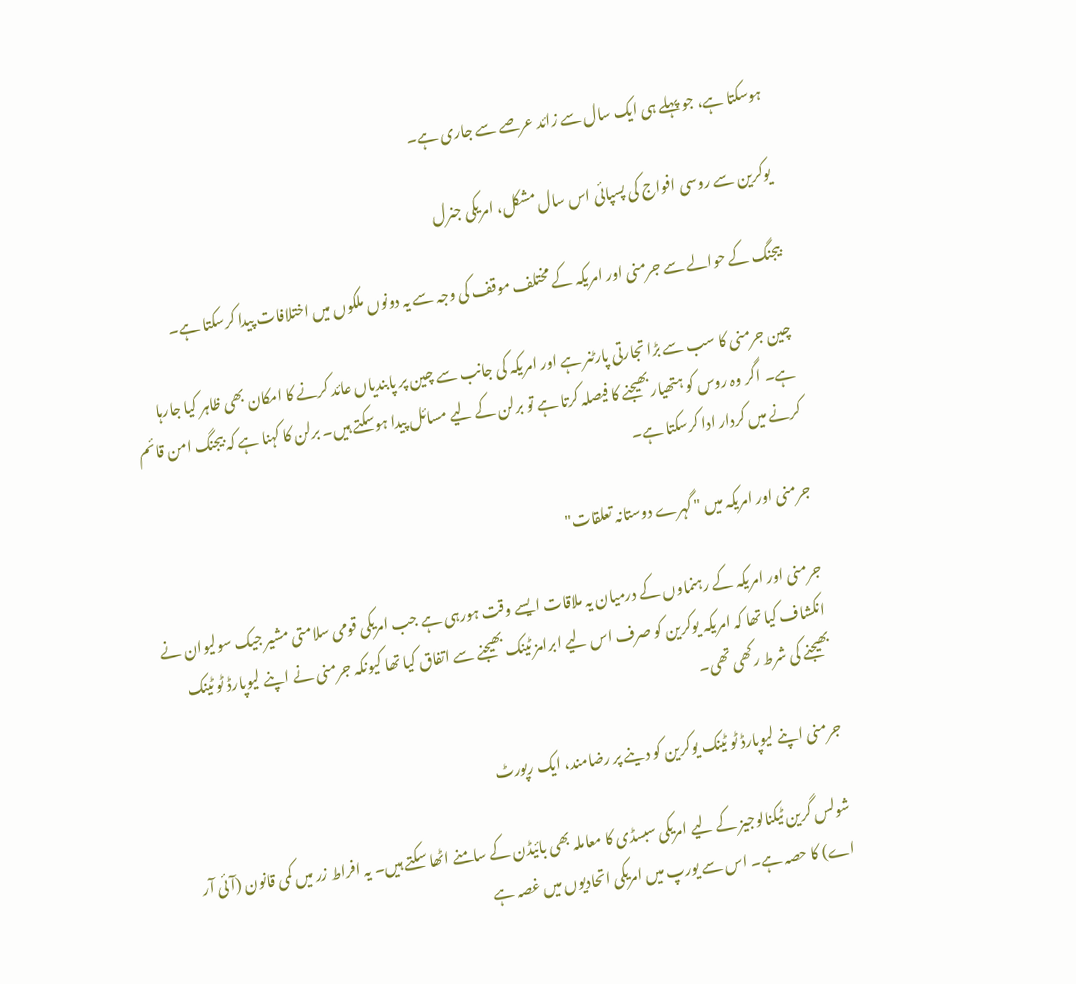ہوسکتا ہے، جو پہلے ہی ایک سال سے زائد عرصے سے جاری ہے۔

یوکرین سے روسی افواج کی پسپائی اس سال مشکل، امریکی جنرل

بیجنگ کے حوالے سے جرمنی اور امریکہ کے مختلف موقف کی وجہ سے یہ دونوں ملکوں میں اختلافات پیدا کرسکتا ہے۔

چین جرمنی کا سب سے بڑا تجارتی پارٹنر ہے اور امریکہ کی جانب سے چین پر پابندیاں عائد کرنے کا امکان بھی ظاہر کیا جارہا ہے۔ اگر وہ روس کو ہتھیار بھیجنے کا فیصلہ کرتا ہے تو برلن کے لیے مسائل پیدا ہوسکتے ہیں۔ برلن کا کہنا ہے کہ بیجنگ امن قائم کرنے میں کردار ادا کرسکتا ہے۔

جرمنی اور امریکہ میں " گہرے دوستانہ تعلقات"

جرمنی اور امریکہ کے رہنماوں کے درمیان یہ ملاقات ایسے وقت ہورہی ہے جب امریکی قومی سلامتی مشیر جیک سولیوان نے انکشاف کیا تھا کہ امریکہ یوکرین کو صرف اس لیے ابرامز ٹینک بھیجنے سے اتفاق کیا تھا کیونکہ جرمنی نے اپنے لیوپارڈ ٹو ٹینک بھیجنے کی شرط رکھی تھی۔

جرمنی اپنے لیوپارڈ ٹو ٹینک یوکرین کو دینے پر رضامند، ایک رپورٹ

شولس گرین ٹیکنالوجیز کے لیے امریکی سبسڈی کا معاملہ بھی بائیڈن کے سامنے اٹھا سکتے ہیں۔ یہ افراط زر میں کمی قانون (آئی آر اے) کا حصہ ہے۔ اس سے یورپ میں امریکی اتحادیوں میں غصہ ہے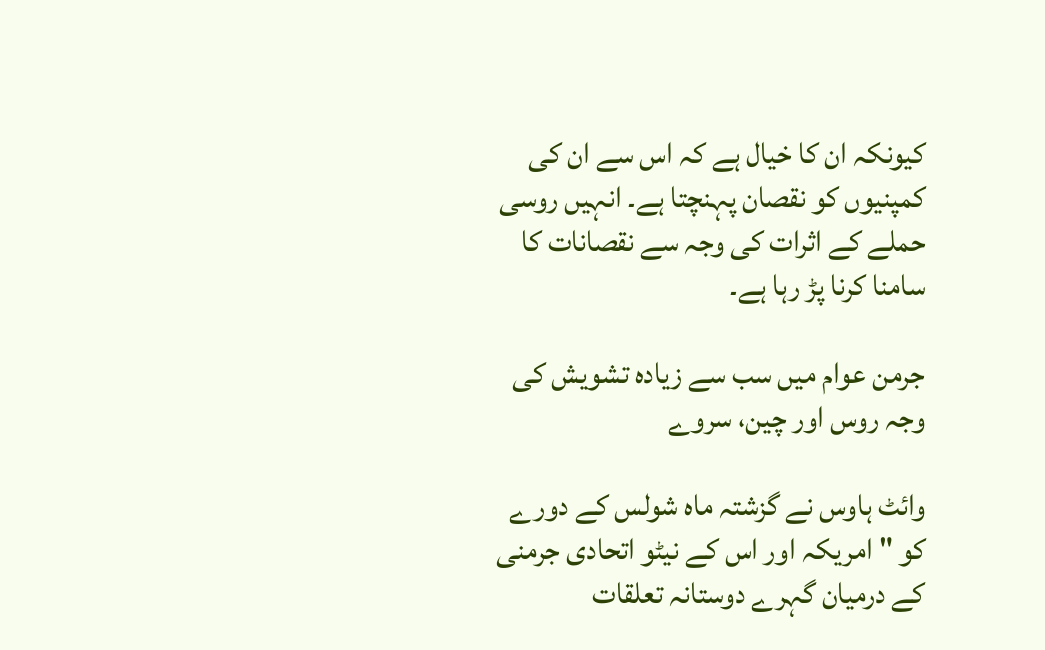کیونکہ ان کا خیال ہے کہ اس سے ان کی کمپنیوں کو نقصان پہنچتا ہے۔ انہیں روسی حملے کے اثرات کی وجہ سے نقصانات کا سامنا کرنا پڑ رہا ہے۔

جرمن عوام میں سب سے زیادہ تشویش کی وجہ روس اور چین، سروے

وائٹ ہاوس نے گزشتہ ماہ شولس کے دورے کو "امریکہ اور اس کے نیٹو اتحادی جرمنی کے درمیان گہرے دوستانہ تعلقات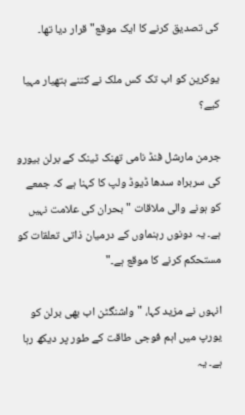کی تصدیق کرنے کا ایک موقع" قرار دیا تھا۔

یوکرین کو اب تک کس ملک نے کتنے ہتھیار مہیا کیے؟

جرمن مارشل فنڈ نامی تھنک ٹینک کے برلن بیورو کی سربراہ سدھا ڈیوڈ ولپ کا کہنا ہے کہ جمعے کو ہونے والی ملاقات "بحران کی علامت نہیں ہے۔ یہ دونوں رہنماوں کے درمیان ذاتی تعلقات کو مستحکم کرنے کا موقع ہے۔"

انہوں نے مزید کہا، "واشنگٹن اب بھی برلن کو یورپ میں اہم فوجی طاقت کے طور پر دیکھ رہا ہے۔ یہ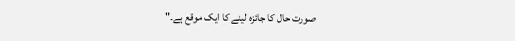صورت حال کا جائزہ لینے کا ایک موقع ہے۔"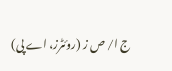ج ا/ ص ز (روئٹرز، اے پی)